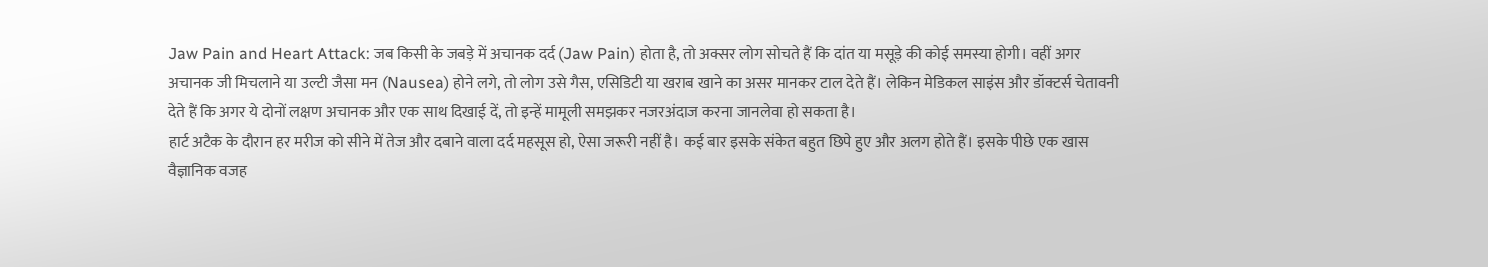Jaw Pain and Heart Attack: जब किसी के जबड़े में अचानक दर्द (Jaw Pain) होता है, तो अक्सर लोग सोचते हैं कि दांत या मसूड़े की कोई समस्या होगी। वहीं अगर अचानक जी मिचलाने या उल्टी जैसा मन (Nausea) होने लगे, तो लोग उसे गैस, एसिडिटी या खराब खाने का असर मानकर टाल देते हैं। लेकिन मेडिकल साइंस और डॉक्टर्स चेतावनी देते हैं कि अगर ये दोनों लक्षण अचानक और एक साथ दिखाई दें, तो इन्हें मामूली समझकर नजरअंदाज करना जानलेवा हो सकता है।
हार्ट अटैक के दौरान हर मरीज को सीने में तेज और दबाने वाला दर्द महसूस हो, ऐसा जरूरी नहीं है। कई बार इसके संकेत बहुत छिपे हुए और अलग होते हैं। इसके पीछे एक खास वैज्ञानिक वजह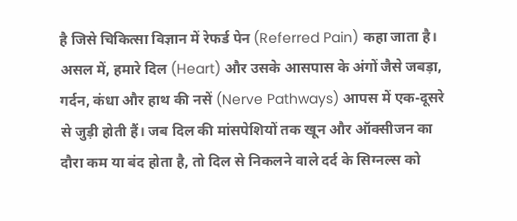है जिसे चिकित्सा विज्ञान में रेफर्ड पेन (Referred Pain) कहा जाता है। असल में, हमारे दिल (Heart) और उसके आसपास के अंगों जैसे जबड़ा, गर्दन, कंधा और हाथ की नसें (Nerve Pathways) आपस में एक-दूसरे से जुड़ी होती हैं। जब दिल की मांसपेशियों तक खून और ऑक्सीजन का दौरा कम या बंद होता है, तो दिल से निकलने वाले दर्द के सिग्नल्स को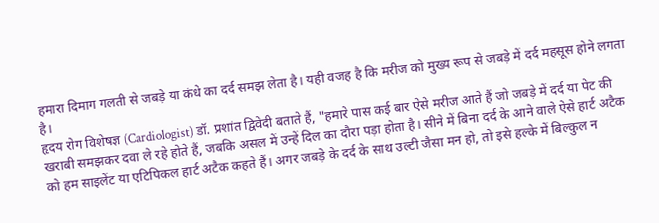हमारा दिमाग गलती से जबड़े या कंधे का दर्द समझ लेता है। यही वजह है कि मरीज को मुख्य रूप से जबड़े में दर्द महसूस होने लगता है।
हृदय रोग विशेषज्ञ (Cardiologist) डॉ. प्रशांत द्विवेदी बताते हैं, "हमारे पास कई बार ऐसे मरीज आते हैं जो जबड़े में दर्द या पेट की खराबी समझकर दवा ले रहे होते हैं, जबकि असल में उन्हें दिल का दौरा पड़ा होता है। सीने में बिना दर्द के आने वाले ऐसे हार्ट अटैक को हम साइलेंट या एटिपिकल हार्ट अटैक कहते हैं। अगर जबड़े के दर्द के साथ उल्टी जैसा मन हो, तो इसे हल्के में बिल्कुल न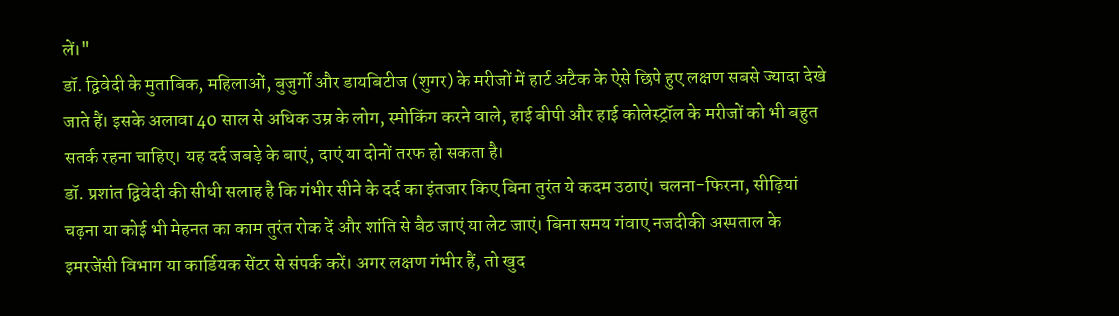लें।"
डॉ. द्विवेदी के मुताबिक, महिलाओं, बुजुर्गों और डायबिटीज (शुगर) के मरीजों में हार्ट अटैक के ऐसे छिपे हुए लक्षण सबसे ज्यादा देखे जाते हैं। इसके अलावा 40 साल से अधिक उम्र के लोग, स्मोकिंग करने वाले, हाई बीपी और हाई कोलेस्ट्रॉल के मरीजों को भी बहुत सतर्क रहना चाहिए। यह दर्द जबड़े के बाएं, दाएं या दोनों तरफ हो सकता है।
डॉ. प्रशांत द्विवेदी की सीधी सलाह है कि गंभीर सीने के दर्द का इंतजार किए बिना तुरंत ये कदम उठाएं। चलना-फिरना, सीढ़ियां चढ़ना या कोई भी मेहनत का काम तुरंत रोक दें और शांति से बैठ जाएं या लेट जाएं। बिना समय गंवाए नजदीकी अस्पताल के इमरजेंसी विभाग या कार्डियक सेंटर से संपर्क करें। अगर लक्षण गंभीर हैं, तो खुद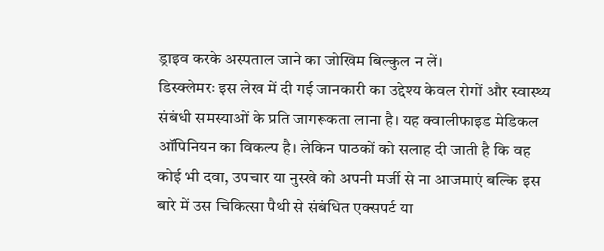ड्राइव करके अस्पताल जाने का जोखिम बिल्कुल न लें।
डिस्क्लेमरः इस लेख में दी गई जानकारी का उद्देश्य केवल रोगों और स्वास्थ्य संबंधी समस्याओं के प्रति जागरूकता लाना है। यह क्वालीफाइड मेडिकल ऑपिनियन का विकल्प है। लेकिन पाठकों को सलाह दी जाती है कि वह कोई भी दवा, उपचार या नुस्खे को अपनी मर्जी से ना आजमाएं बल्कि इस बारे में उस चिकित्सा पैथी से संबंधित एक्सपर्ट या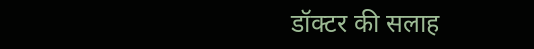डॉक्टर की सलाह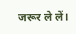जरूर ले लें।